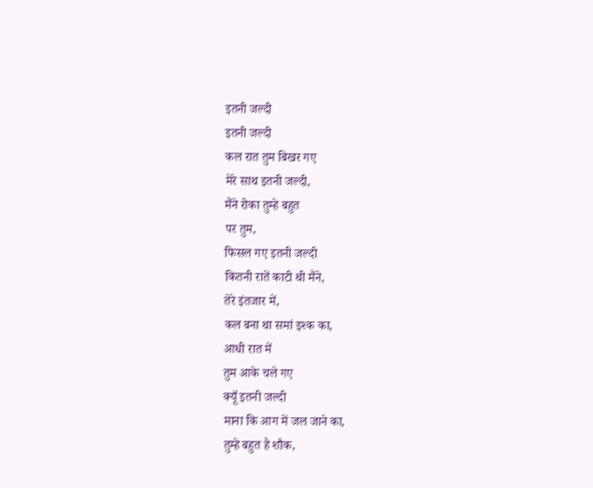इतनी जल्दी
इतनी जल्दी
कल रात तुम बिखर गए
मेरे साथ इतनी जल्दी,
मैंने रोका तुम्हे बहुत
पर तुम,
फिसल गए इतनी जल्दी
कितनी रातें काटी थी मैंने,
तेरे इंतजार में,
कल बना था समां इश्क का,
आधी रात में
तुम आके चले गए
क्यूँ इतनी जल्दी
माना कि आग में जल जाने का,
तुम्हे बहुत है शौक,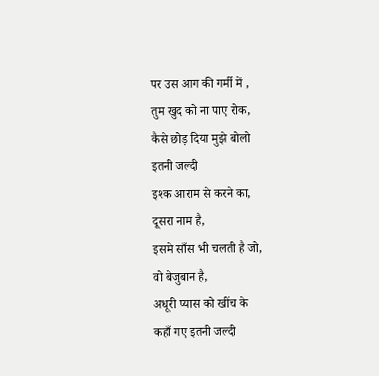पर उस आग की गर्मी में ,
तुम खुद को ना पाए रोक,
कैसे छोड़ दिया मुझे बोलो
इतनी जल्दी
इश्क आराम से करने का,
दूसरा नाम है,
इसमे साँस भी चलती है जो,
वो बेजुबान है,
अधूरी प्यास को खींच के
कहाँ गए इतनी जल्दी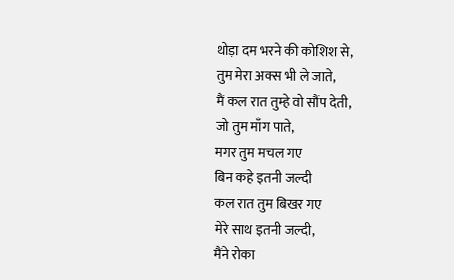थोड़ा दम भरने की कोशिश से,
तुम मेरा अक्स भी ले जाते,
मैं कल रात तुम्हे वो सौंप देती,
जो तुम माँग पाते,
मगर तुम मचल गए
बिन कहे इतनी जल्दी
कल रात तुम बिखर गए
मेरे साथ इतनी जल्दी,
मैंने रोका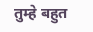तुम्हे बहुत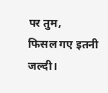पर तुम,
फिसल गए इतनी जल्दी।